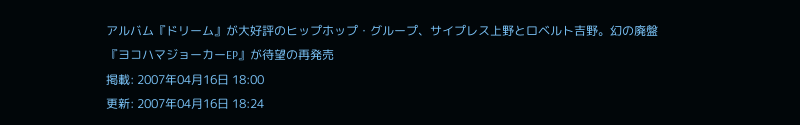アルバム『ドリーム』が大好評のヒップホップ・グループ、サイプレス上野とロベルト吉野。幻の廃盤『ヨコハマジョーカーEP』が待望の再発売
掲載: 2007年04月16日 18:00
更新: 2007年04月16日 18:24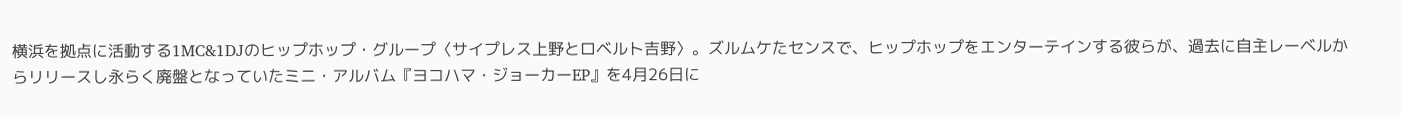横浜を拠点に活動する1MC&1DJのヒップホップ・グループ〈サイプレス上野とロベルト吉野〉。ズルムケたセンスで、ヒップホップをエンターテインする彼らが、過去に自主レーベルからリリースし永らく廃盤となっていたミニ・アルバム『ヨコハマ・ジョーカーEP』を4月26日に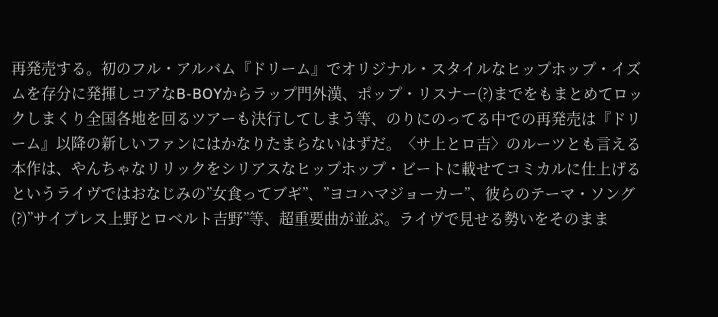再発売する。初のフル・アルバム『ドリーム』でオリジナル・スタイルなヒップホップ・イズムを存分に発揮しコアなB-BOYからラップ門外漢、ポップ・リスナー(?)までをもまとめてロックしまくり全国各地を回るツアーも決行してしまう等、のりにのってる中での再発売は『ドリーム』以降の新しいファンにはかなりたまらないはずだ。〈サ上とロ吉〉のルーツとも言える本作は、やんちゃなリリックをシリアスなヒップホップ・ビートに載せてコミカルに仕上げるというライヴではおなじみの”女食ってブギ”、”ヨコハマジョーカー”、彼らのテーマ・ソング(?)”サイプレス上野とロベルト吉野”等、超重要曲が並ぶ。ライヴで見せる勢いをそのまま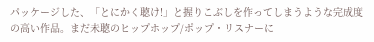パッケージした、「とにかく聴け!」と握りこぶしを作ってしまうような完成度の高い作品。まだ未聴のヒップホップ/ポップ・リスナーに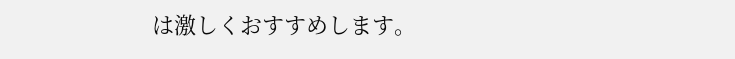は激しくおすすめします。